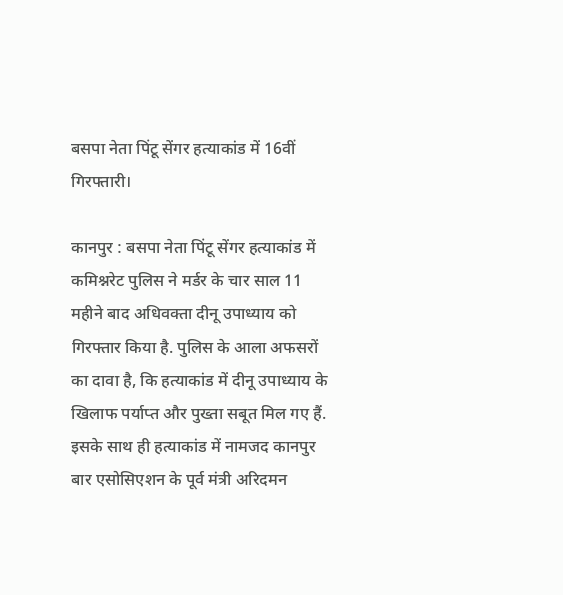बसपा नेता पिंटू सेंगर हत्याकांड में 16वीं गिरफ्तारी।

कानपुर : बसपा नेता पिंटू सेंगर हत्याकांड में कमिश्नरेट पुलिस ने मर्डर के चार साल 11 महीने बाद अधिवक्ता दीनू उपाध्याय को गिरफ्तार किया है. पुलिस के आला अफसरों का दावा है, कि हत्याकांड में दीनू उपाध्याय के खिलाफ पर्याप्त और पुख्ता सबूत मिल गए हैं. इसके साथ ही हत्याकांड में नामजद कानपुर बार एसोसिएशन के पूर्व मंत्री अरिदमन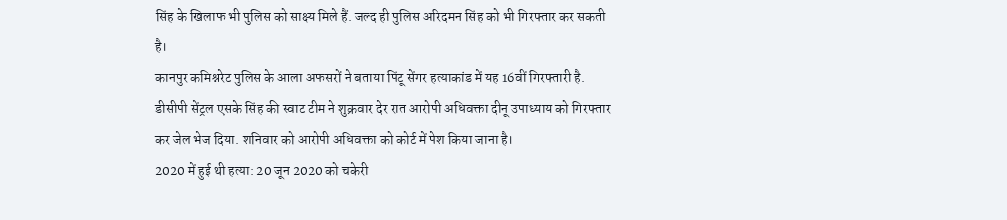सिंह के खिलाफ भी पुलिस को साक्ष्य मिले हैं. जल्द ही पुलिस अरिदमन सिंह को भी गिरफ्तार कर सकती है।
कानपुर कमिश्नरेट पुलिस के आला अफसरों ने बताया पिंटू सेंगर हत्याकांड में यह 16वीं गिरफ्तारी है. डीसीपी सेंट्रल एसके सिंह की स्वाट टीम ने शुक्रवार देर रात आरोपी अधिवक्ता दीनू उपाध्याय को गिरफ्तार कर जेल भेज दिया. शनिवार को आरोपी अधिवक्ता को कोर्ट में पेश किया जाना है।
2020 में हुई थी हत्या: 20 जून 2020 को चकेरी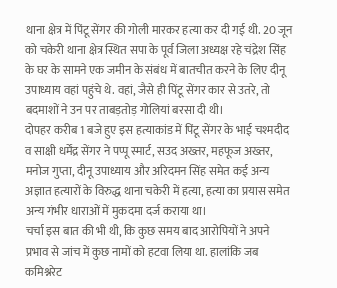थाना क्षेत्र में पिंटू सेंगर की गोली मारकर हत्या कर दी गई थी. 20 जून को चकेरी थाना क्षेत्र स्थित सपा के पूर्व जिला अध्यक्ष रहे चंद्रेश सिंह के घर के सामने एक जमीन के संबंध में बातचीत करने के लिए दीनू उपाध्याय वहां पहुंचे थे. वहां, जैसे ही पिंटू सेंगर कार से उतरे, तो बदमाशों ने उन पर ताबड़तोड़ गोलियां बरसा दी थी।
दोपहर करीब 1 बजे हुए इस हत्याकांड में पिंटू सेंगर के भाई चश्मदीद व साक्षी धर्मेंद्र सेंगर ने पप्पू स्मार्ट, सउद अख्तर, महफूज अख्तर, मनोज गुप्ता, दीनू उपाध्याय और अरिदमन सिंह समेत कई अन्य अज्ञात हत्यारों के विरुद्ध थाना चकेरी में हत्या, हत्या का प्रयास समेत अन्य गंभीर धाराओं में मुकदमा दर्ज कराया था।
चर्चा इस बात की भी थी, कि कुछ समय बाद आरोपियों ने अपने प्रभाव से जांच में कुछ नामों को हटवा लिया था. हालांकि जब कमिश्नरेट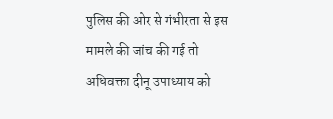पुलिस की ओर से गंभीरता से इस मामले की जांच की गई तो अधिवक्ता दीनू उपाध्याय को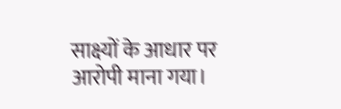साक्ष्यों के आधार पर आरोपी माना गया।